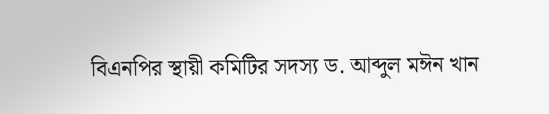বিএনপির স্থায়ী কমিটির সদস্য ড. আব্দুল মঈন খান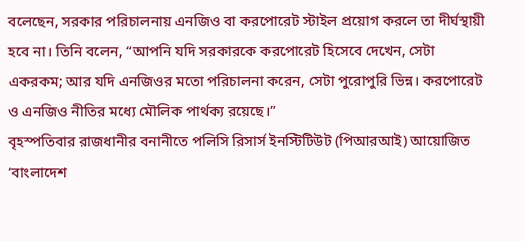বলেছেন, সরকার পরিচালনায় এনজিও বা করপোরেট স্টাইল প্রয়োগ করলে তা দীর্ঘস্থায়ী হবে না। তিনি বলেন, “আপনি যদি সরকারকে করপোরেট হিসেবে দেখেন, সেটা একরকম; আর যদি এনজিওর মতো পরিচালনা করেন, সেটা পুরোপুরি ভিন্ন। করপোরেট ও এনজিও নীতির মধ্যে মৌলিক পার্থক্য রয়েছে।”
বৃহস্পতিবার রাজধানীর বনানীতে পলিসি রিসার্স ইনস্টিটিউট (পিআরআই) আয়োজিত ‘বাংলাদেশ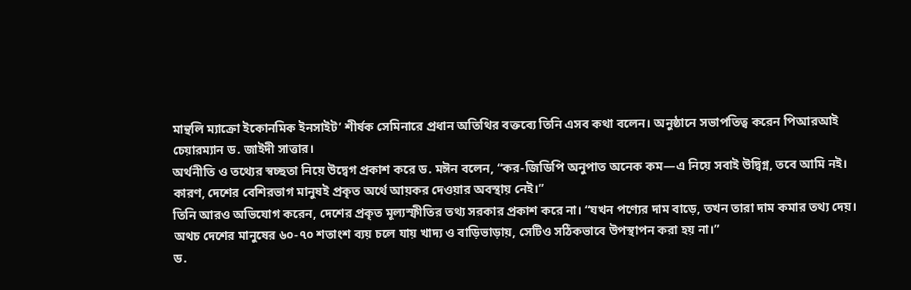মান্থলি ম্যাক্রো ইকোনমিক ইনসাইট’ শীর্ষক সেমিনারে প্রধান অতিথির বক্তব্যে তিনি এসব কথা বলেন। অনুষ্ঠানে সভাপতিত্ব করেন পিআরআই চেয়ারম্যান ড. জাইদী সাত্তার।
অর্থনীতি ও তথ্যের স্বচ্ছতা নিয়ে উদ্বেগ প্রকাশ করে ড. মঈন বলেন, “কর-জিডিপি অনুপাত অনেক কম—এ নিয়ে সবাই উদ্বিগ্ন, তবে আমি নই। কারণ, দেশের বেশিরভাগ মানুষই প্রকৃত অর্থে আয়কর দেওয়ার অবস্থায় নেই।”
তিনি আরও অভিযোগ করেন, দেশের প্রকৃত মূল্যস্ফীতির তথ্য সরকার প্রকাশ করে না। “যখন পণ্যের দাম বাড়ে, তখন তারা দাম কমার তথ্য দেয়। অথচ দেশের মানুষের ৬০-৭০ শতাংশ ব্যয় চলে যায় খাদ্য ও বাড়িভাড়ায়, সেটিও সঠিকভাবে উপস্থাপন করা হয় না।”
ড.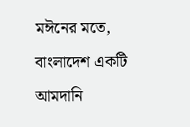মঈনের মতে, বাংলাদেশ একটি আমদানি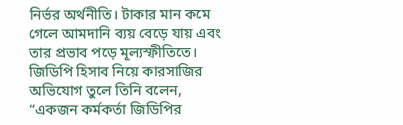নির্ভর অর্থনীতি। টাকার মান কমে গেলে আমদানি ব্যয় বেড়ে যায় এবং তার প্রভাব পড়ে মূল্যস্ফীতিতে।
জিডিপি হিসাব নিয়ে কারসাজির অভিযোগ তুলে তিনি বলেন, “একজন কর্মকর্তা জিডিপির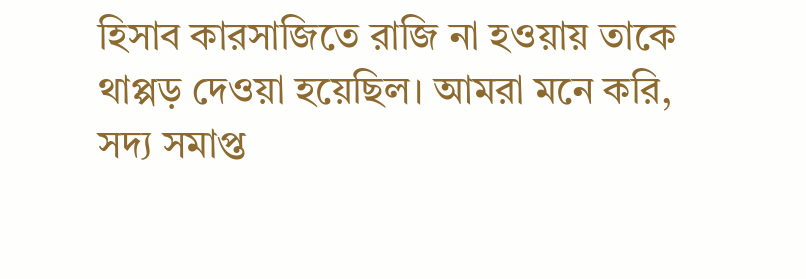হিসাব কারসাজিতে রাজি না হওয়ায় তাকে থাপ্পড় দেওয়া হয়েছিল। আমরা মনে করি, সদ্য সমাপ্ত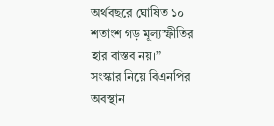অর্থবছরে ঘোষিত ১০ শতাংশ গড় মূল্যস্ফীতির হার বাস্তব নয়।”
সংস্কার নিয়ে বিএনপির অবস্থান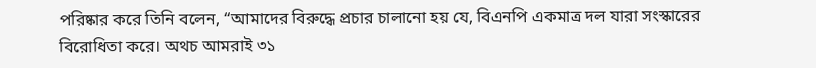পরিষ্কার করে তিনি বলেন, “আমাদের বিরুদ্ধে প্রচার চালানো হয় যে, বিএনপি একমাত্র দল যারা সংস্কারের বিরোধিতা করে। অথচ আমরাই ৩১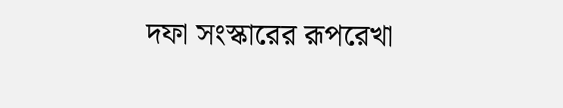দফা সংস্কারের রূপরেখা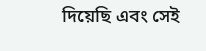দিয়েছি এবং সেই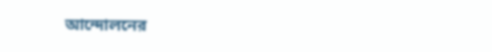আন্দোলনের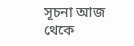সূচনা আজ থেকে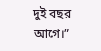দুই বছর আগে।”